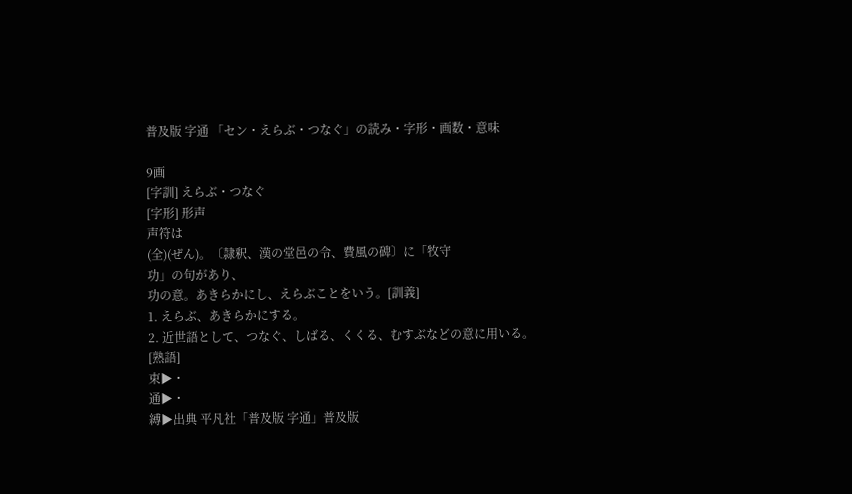普及版 字通 「セン・えらぶ・つなぐ」の読み・字形・画数・意味

9画
[字訓] えらぶ・つなぐ
[字形] 形声
声符は
(全)(ぜん)。〔隷釈、漢の堂邑の令、費風の碑〕に「牧守
功」の句があり、
功の意。あきらかにし、えらぶことをいう。[訓義]
1. えらぶ、あきらかにする。
2. 近世語として、つなぐ、しばる、くくる、むすぶなどの意に用いる。
[熟語]
束▶・
通▶・
縛▶出典 平凡社「普及版 字通」普及版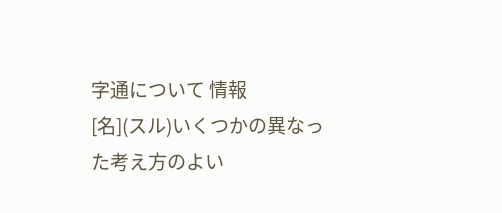字通について 情報
[名](スル)いくつかの異なった考え方のよい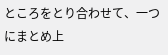ところをとり合わせて、一つにまとめ上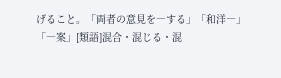げること。「両者の意見を―する」「和洋―」「―案」[類語]混合・混じる・混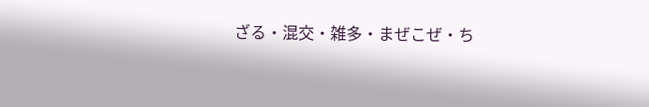ざる・混交・雑多・まぜこぜ・ち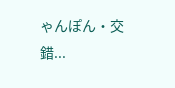ゃんぽん・交錯...